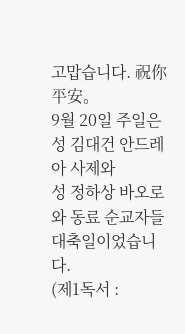고맙습니다. 祝你平安。
9월 20일 주일은 성 김대건 안드레아 사제와
성 정하상 바오로와 동료 순교자들 대축일이었습니다.
(제1독서 :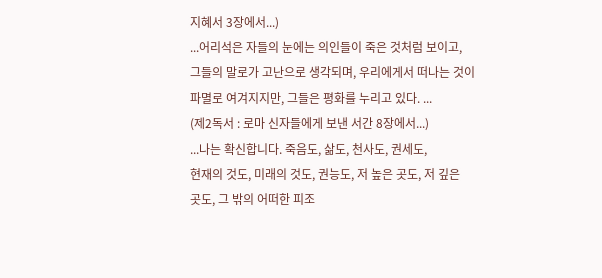지혜서 3장에서...)
...어리석은 자들의 눈에는 의인들이 죽은 것처럼 보이고,
그들의 말로가 고난으로 생각되며, 우리에게서 떠나는 것이
파멸로 여겨지지만, 그들은 평화를 누리고 있다. ...
(제2독서 : 로마 신자들에게 보낸 서간 8장에서...)
...나는 확신합니다. 죽음도, 삶도, 천사도, 권세도,
현재의 것도, 미래의 것도, 권능도, 저 높은 곳도, 저 깊은
곳도, 그 밖의 어떠한 피조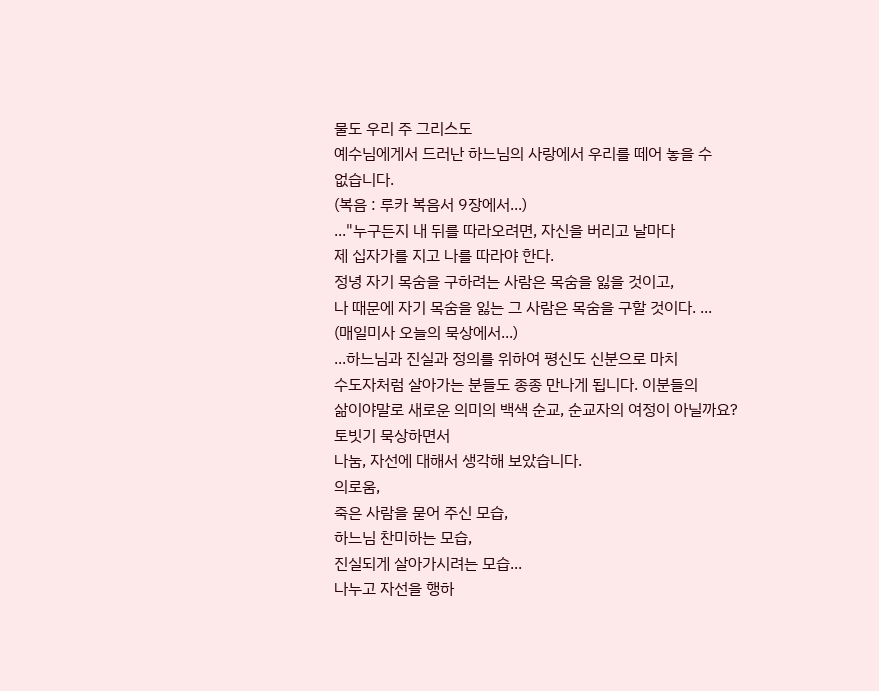물도 우리 주 그리스도
예수님에게서 드러난 하느님의 사랑에서 우리를 떼어 놓을 수
없습니다.
(복음 : 루카 복음서 9장에서...)
..."누구든지 내 뒤를 따라오려면, 자신을 버리고 날마다
제 십자가를 지고 나를 따라야 한다.
정녕 자기 목숨을 구하려는 사람은 목숨을 잃을 것이고,
나 때문에 자기 목숨을 잃는 그 사람은 목숨을 구할 것이다. ...
(매일미사 오늘의 묵상에서...)
...하느님과 진실과 정의를 위하여 평신도 신분으로 마치
수도자처럼 살아가는 분들도 종종 만나게 됩니다. 이분들의
삶이야말로 새로운 의미의 백색 순교, 순교자의 여정이 아닐까요?
토빗기 묵상하면서
나눔, 자선에 대해서 생각해 보았습니다.
의로움,
죽은 사람을 묻어 주신 모습,
하느님 찬미하는 모습,
진실되게 살아가시려는 모습...
나누고 자선을 행하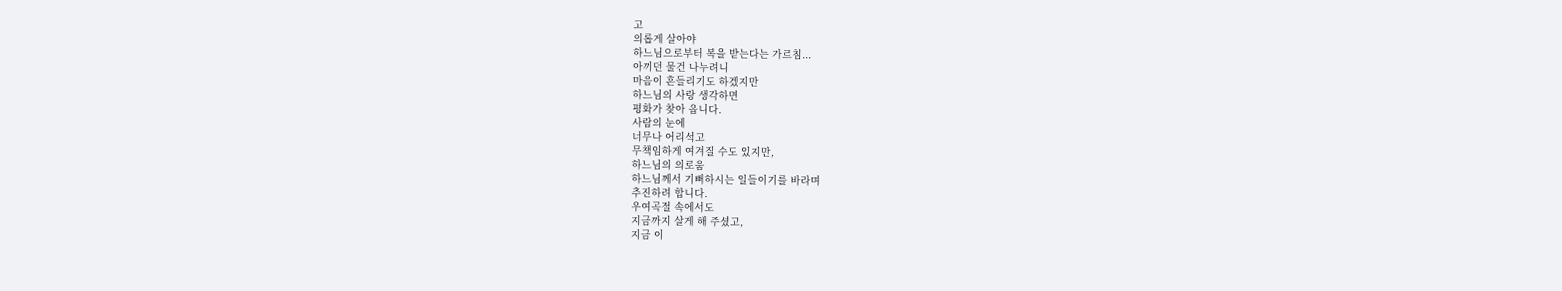고
의롭게 살아야
하느님으로부터 복을 받는다는 가르침...
아끼던 물건 나누려니
마음이 흔들리기도 하겠지만
하느님의 사랑 생각하면
평화가 찾아 옵니다.
사람의 눈에
너무나 어리석고
무책임하게 여겨질 수도 있지만,
하느님의 의로움
하느님께서 기뻐하시는 일들이기를 바라며
추진하려 합니다.
우여곡절 속에서도
지금까지 살게 해 주셨고,
지금 이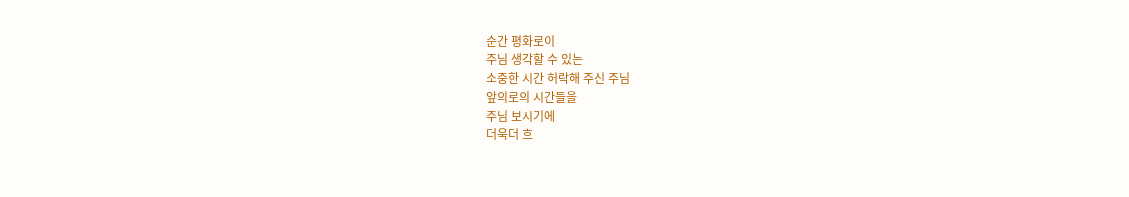순간 평화로이
주님 생각할 수 있는
소중한 시간 허락해 주신 주님
앞의로의 시간들을
주님 보시기에
더욱더 흐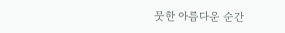뭇한 아름다운 순간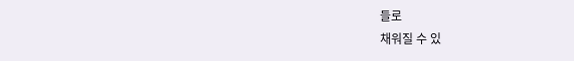들로
채워질 수 있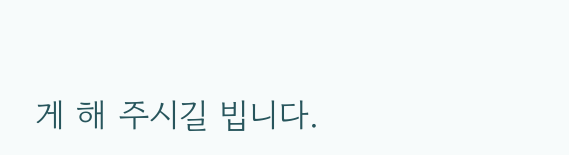게 해 주시길 빕니다.